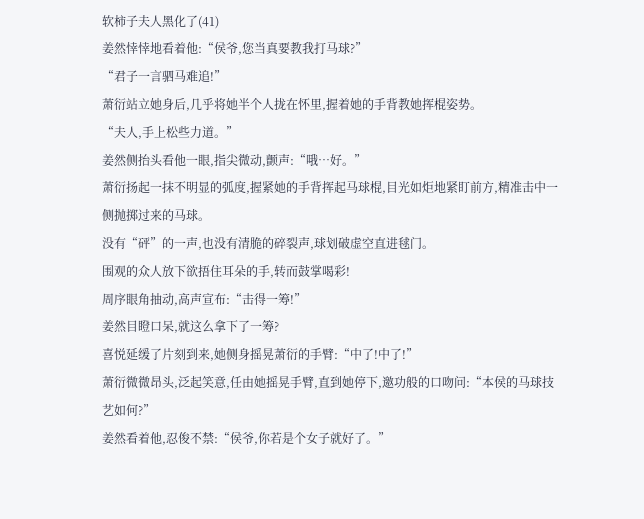软柿子夫人黑化了(41)
姜然悻悻地看着他:“侯爷,您当真要教我打马球?”
“君子一言驷马难追!”
萧衍站立她身后,几乎将她半个人拢在怀里,握着她的手背教她挥棍姿势。
“夫人,手上松些力道。”
姜然侧抬头看他一眼,指尖微动,颤声:“哦…好。”
萧衍扬起一抹不明显的弧度,握紧她的手背挥起马球棍,目光如炬地紧盯前方,精准击中一侧抛掷过来的马球。
没有“砰”的一声,也没有清脆的碎裂声,球划破虚空直进毬门。
围观的众人放下欲捂住耳朵的手,转而鼓掌喝彩!
周序眼角抽动,高声宣布:“击得一筹!”
姜然目瞪口呆,就这么拿下了一筹?
喜悦延缓了片刻到来,她侧身摇晃萧衍的手臂:“中了!中了!”
萧衍微微昂头,泛起笑意,任由她摇晃手臂,直到她停下,邀功般的口吻问:“本侯的马球技艺如何?”
姜然看着他,忍俊不禁:“侯爷,你若是个女子就好了。”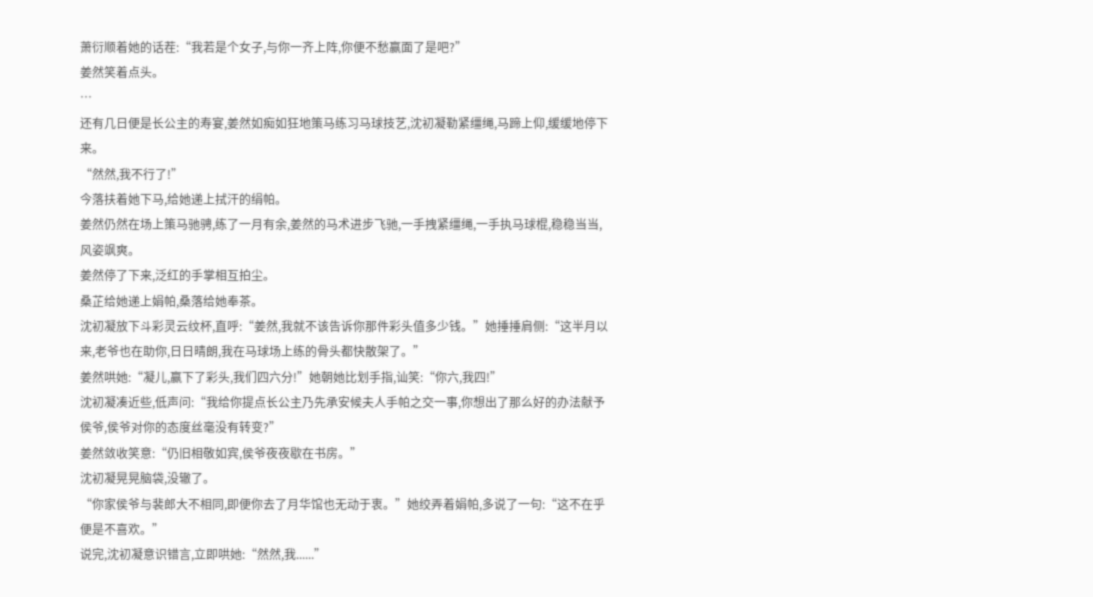萧衍顺着她的话茬:“我若是个女子,与你一齐上阵,你便不愁赢面了是吧?”
姜然笑着点头。
…
还有几日便是长公主的寿宴,姜然如痴如狂地策马练习马球技艺,沈初凝勒紧缰绳,马蹄上仰,缓缓地停下来。
“然然,我不行了!”
今落扶着她下马,给她递上拭汗的绢帕。
姜然仍然在场上策马驰骋,练了一月有余,姜然的马术进步飞驰,一手拽紧缰绳,一手执马球棍,稳稳当当,风姿飒爽。
姜然停了下来,泛红的手掌相互拍尘。
桑芷给她递上娟帕,桑落给她奉茶。
沈初凝放下斗彩灵云纹杯,直呼:“姜然,我就不该告诉你那件彩头值多少钱。”她捶捶肩侧:“这半月以来,老爷也在助你,日日晴朗,我在马球场上练的骨头都快散架了。”
姜然哄她:“凝儿,赢下了彩头,我们四六分!”她朝她比划手指,讪笑:“你六,我四!”
沈初凝凑近些,低声问:“我给你提点长公主乃先承安候夫人手帕之交一事,你想出了那么好的办法献予侯爷,侯爷对你的态度丝毫没有转变?”
姜然敛收笑意:“仍旧相敬如宾,侯爷夜夜歇在书房。”
沈初凝晃晃脑袋,没辙了。
“你家侯爷与裴郎大不相同,即便你去了月华馆也无动于衷。”她绞弄着娟帕,多说了一句:“这不在乎便是不喜欢。”
说完,沈初凝意识错言,立即哄她:“然然,我......”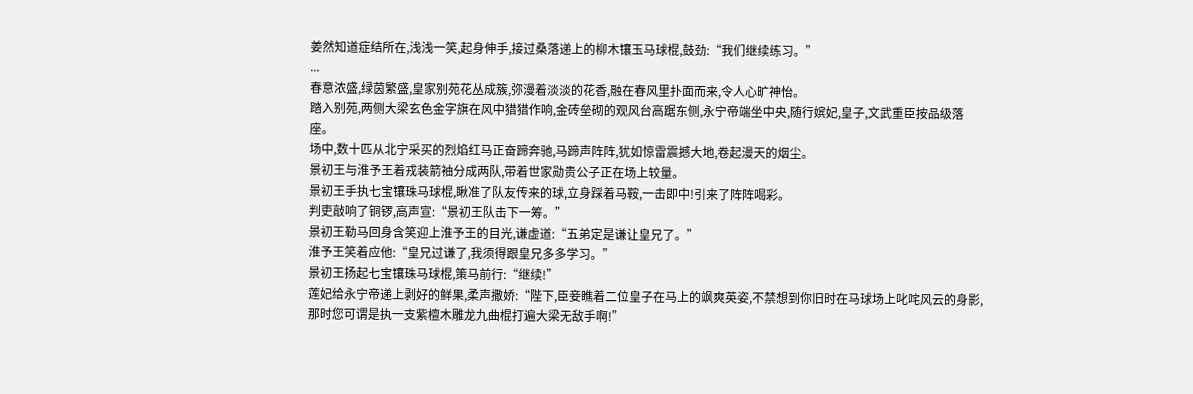姜然知道症结所在,浅浅一笑,起身伸手,接过桑落递上的柳木镶玉马球棍,鼓劲:“我们继续练习。”
...
春意浓盛,绿茵繁盛,皇家别苑花丛成簇,弥漫着淡淡的花香,融在春风里扑面而来,令人心旷神怡。
踏入别苑,两侧大梁玄色金字旗在风中猎猎作响,金砖垒砌的观风台高踞东侧,永宁帝端坐中央,随行嫔妃,皇子,文武重臣按品级落座。
场中,数十匹从北宁采买的烈焰红马正奋蹄奔驰,马蹄声阵阵,犹如惊雷震撼大地,卷起漫天的烟尘。
景初王与淮予王着戎装箭袖分成两队,带着世家勋贵公子正在场上较量。
景初王手执七宝镶珠马球棍,瞅准了队友传来的球,立身踩着马鞍,一击即中!引来了阵阵喝彩。
判吏敲响了铜锣,高声宣:“景初王队击下一筹。”
景初王勒马回身含笑迎上淮予王的目光,谦虚道:“五弟定是谦让皇兄了。”
淮予王笑着应他:“皇兄过谦了,我须得跟皇兄多多学习。”
景初王扬起七宝镶珠马球棍,策马前行:“继续!”
莲妃给永宁帝递上剥好的鲜果,柔声撒娇:“陛下,臣妾瞧着二位皇子在马上的飒爽英姿,不禁想到你旧时在马球场上叱咤风云的身影,那时您可谓是执一支紫檀木雕龙九曲棍打遍大梁无敌手啊!”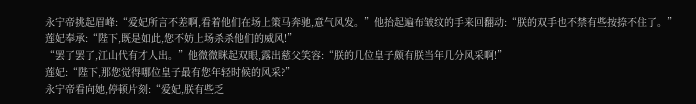永宁帝挑起眉峰:“爱妃所言不差啊,看着他们在场上策马奔驰,意气风发。”他抬起遍布皱纹的手来回翻动:“朕的双手也不禁有些按捺不住了。”
莲妃奉承:“陛下,既是如此,您不妨上场杀杀他们的威风!”
“罢了罢了,江山代有才人出。”他微微眯起双眼,露出慈父笑容:“朕的几位皇子颇有朕当年几分风采啊!”
莲妃:“陛下,那您觉得哪位皇子最有您年轻时候的风采?”
永宁帝看向她,停顿片刻:“爱妃,朕有些乏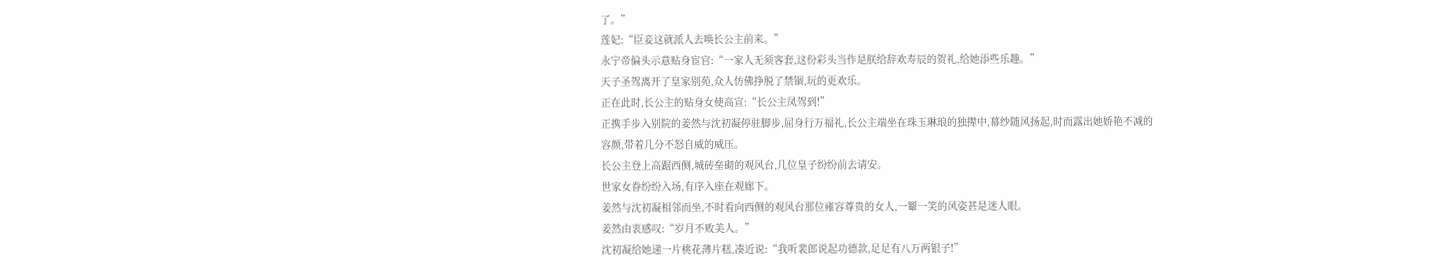了。”
莲妃:“臣妾这就派人去唤长公主前来。”
永宁帝偏头示意贴身宦官:“一家人无须客套,这份彩头当作是朕给辞欢寿辰的贺礼,给她添些乐趣。”
天子圣驾离开了皇家别苑,众人仿佛挣脱了禁锢,玩的更欢乐。
正在此时,长公主的贴身女使高宣:“长公主凤驾到!”
正携手步入别院的姜然与沈初凝停驻脚步,屈身行万福礼,长公主端坐在珠玉琳琅的独撵中,幕纱随风扬起,时而露出她娇艳不减的
容颜,带着几分不怒自威的威压。
长公主登上高踞西侧,城砖垒砌的观风台,几位皇子纷纷前去请安。
世家女眷纷纷入场,有序入座在观廊下。
姜然与沈初凝相邻而坐,不时看向西侧的观风台那位雍容尊贵的女人,一颦一笑的风姿甚是迷人眼。
姜然由衷感叹:“岁月不败美人。”
沈初凝给她递一片桃花薄片糕,凑近说:“我听裴郎说起功德款,足足有八万两银子!”